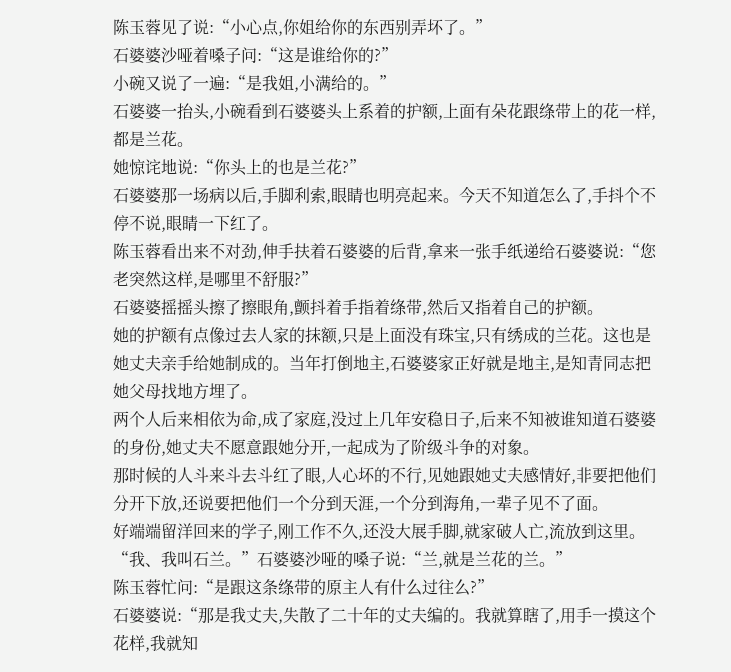陈玉蓉见了说:“小心点,你姐给你的东西别弄坏了。”
石婆婆沙哑着嗓子问:“这是谁给你的?”
小碗又说了一遍:“是我姐,小满给的。”
石婆婆一抬头,小碗看到石婆婆头上系着的护额,上面有朵花跟绦带上的花一样,都是兰花。
她惊诧地说:“你头上的也是兰花?”
石婆婆那一场病以后,手脚利索,眼睛也明亮起来。今天不知道怎么了,手抖个不停不说,眼睛一下红了。
陈玉蓉看出来不对劲,伸手扶着石婆婆的后背,拿来一张手纸递给石婆婆说:“您老突然这样,是哪里不舒服?”
石婆婆摇摇头擦了擦眼角,颤抖着手指着绦带,然后又指着自己的护额。
她的护额有点像过去人家的抹额,只是上面没有珠宝,只有绣成的兰花。这也是她丈夫亲手给她制成的。当年打倒地主,石婆婆家正好就是地主,是知青同志把她父母找地方埋了。
两个人后来相依为命,成了家庭,没过上几年安稳日子,后来不知被谁知道石婆婆的身份,她丈夫不愿意跟她分开,一起成为了阶级斗争的对象。
那时候的人斗来斗去斗红了眼,人心坏的不行,见她跟她丈夫感情好,非要把他们分开下放,还说要把他们一个分到天涯,一个分到海角,一辈子见不了面。
好端端留洋回来的学子,刚工作不久,还没大展手脚,就家破人亡,流放到这里。
“我、我叫石兰。”石婆婆沙哑的嗓子说:“兰,就是兰花的兰。”
陈玉蓉忙问:“是跟这条绦带的原主人有什么过往么?”
石婆婆说:“那是我丈夫,失散了二十年的丈夫编的。我就算瞎了,用手一摸这个花样,我就知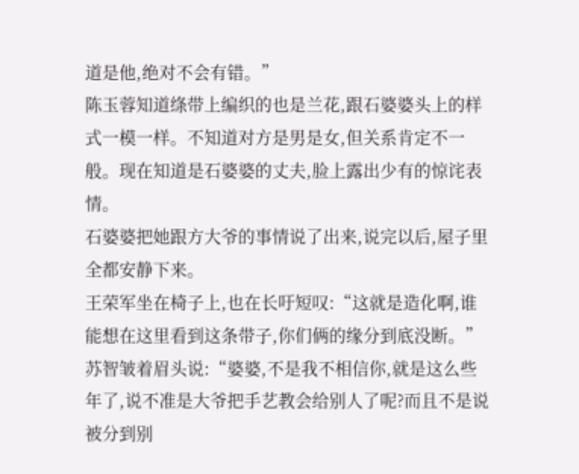道是他,绝对不会有错。”
陈玉蓉知道绦带上编织的也是兰花,跟石婆婆头上的样式一模一样。不知道对方是男是女,但关系肯定不一般。现在知道是石婆婆的丈夫,脸上露出少有的惊诧表情。
石婆婆把她跟方大爷的事情说了出来,说完以后,屋子里全都安静下来。
王荣军坐在椅子上,也在长吁短叹:“这就是造化啊,谁能想在这里看到这条带子,你们俩的缘分到底没断。”
苏智皱着眉头说:“婆婆,不是我不相信你,就是这么些年了,说不准是大爷把手艺教会给别人了呢?而且不是说被分到别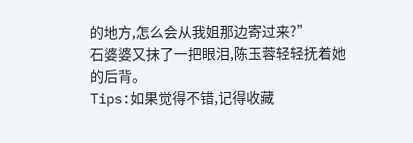的地方,怎么会从我姐那边寄过来?”
石婆婆又抹了一把眼泪,陈玉蓉轻轻抚着她的后背。
Tips:如果觉得不错,记得收藏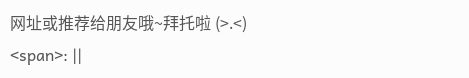网址或推荐给朋友哦~拜托啦 (>.<)
<span>: ||